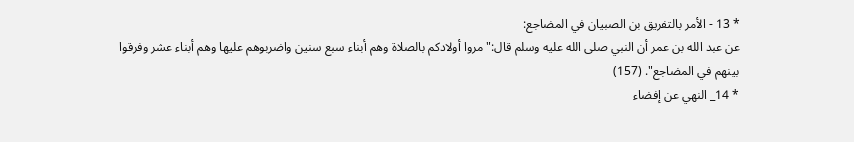* 13 - الأمر بالتفريق بن الصبيان في المضاجع:
عن عبد الله بن عمر أن النبي صلى الله عليه وسلم قال:"مروا أولادكم بالصلاة وهم أبناء سبع سنين واضربوهم عليها وهم أبناء عشر وفرقوا بينهم في المضاجع". (157)
* 14_ النهي عن إفضاء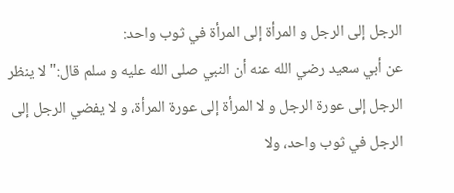الرجل إلى الرجل و المرأة إلى المرأة في ثوب واحد:
عن أبي سعيد رضي الله عنه أن النبي صلى الله عليه و سلم قال:"لا ينظر الرجل إلى عورة الرجل و لا المرأة إلى عورة المرأة، و لا يفضي الرجل إلى الرجل في ثوب واحد، ولا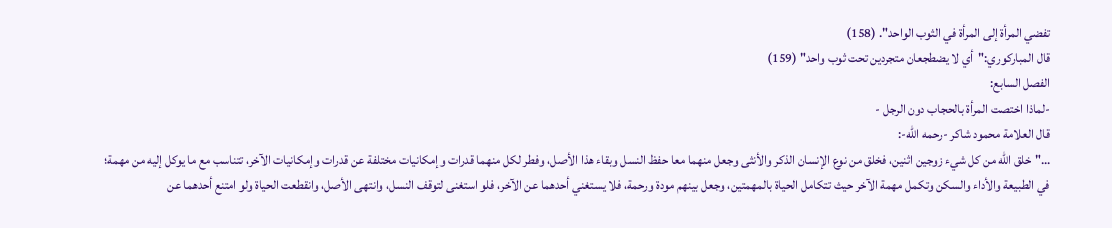تفضي المرأة إلى المرأة في الثوب الواحد". (158)
قال المباركوري:"أي لا يضطجعان متجردين تحت ثوب واحد" (159)
الفصل السابع:
-لماذا اختصت المرأة بالحجاب دون الرجل -
قال العلامة محمود شاكر -رحمه الله-:
…"خلق الله من كل شيء زوجين اثنين، فخلق من نوع الإنسان الذكر والأنثى وجعل منهما معا حفظ النسل وبقاء هذا الأصل، وفطر لكل منهما قدرات وإمكانيات مختلفة عن قدرات وإمكانيات الآخر، تتناسب مع ما يوكل إليه من مهمة؛ في الطبيعة والأداء والسكن وتكمل مهمة الآخر حيث تتكامل الحياة بالمهمتين، وجعل بينهم مودة ورحمة، فلا يستغني أحدهما عن الآخر، فلو استغنى لتوقف النسل، وانتهى الأصل، وانقطعت الحياة ولو امتنع أحدهما عن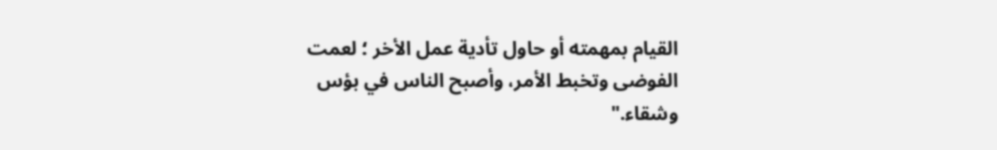القيام بمهمته أو حاول تأدية عمل الأخر ؛ لعمت الفوضى وتخبط الأمر، وأصبح الناس في بؤس وشقاء."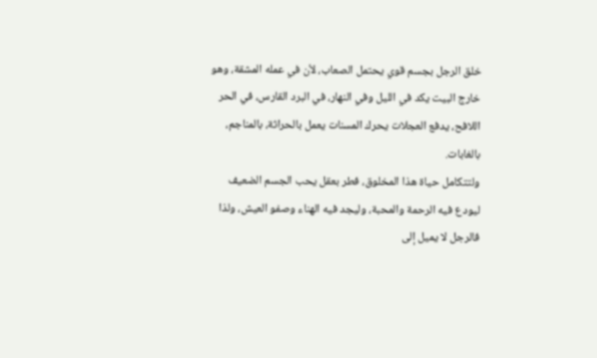خلق الرجل بجسم قوي يحتمل الصعاب، لأن في عمله المشقة، وهو خارج البيت يكد في الليل وفي النهار، في البرد القارس، في الحر اللافح، يدفع العجلات يحرك المسنات يعمل بالحراثة، بالمناجم، بالغابات.
ولتتكامل حياة هذا المخلوق، فطر بعقل يحب الجسم الضعيف ليودع فيه الرحمة والمحبة، وليجد فيه الهناء وصفو العيش، ولذا فالرجل لا يميل إلى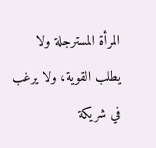المرأة المسترجلة ولا يطلب القوية، ولا يرغب في شريكة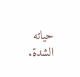حياته الشدة.